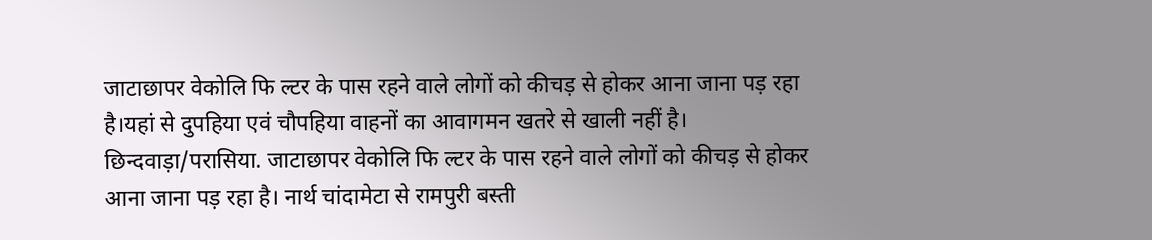जाटाछापर वेकोलि फि ल्टर के पास रहने वाले लोगों को कीचड़ से होकर आना जाना पड़ रहा है।यहां से दुपहिया एवं चौपहिया वाहनों का आवागमन खतरे से खाली नहीं है।
छिन्दवाड़ा/परासिया. जाटाछापर वेकोलि फि ल्टर के पास रहने वाले लोगों को कीचड़ से होकर आना जाना पड़ रहा है। नार्थ चांदामेटा से रामपुरी बस्ती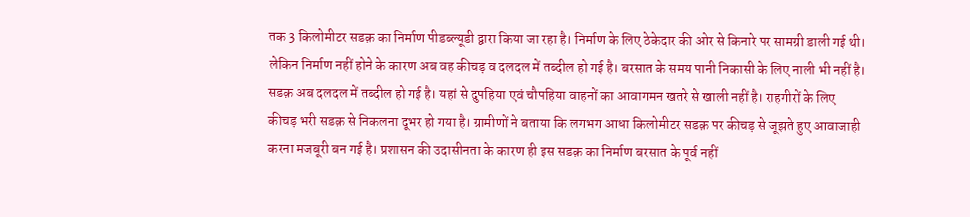तक 3 किलोमीटर सडक़ का निर्माण पीडब्ल्यूडी द्वारा किया जा रहा है। निर्माण के लिए ठेकेदार की ओर से किनारे पर सामग्री डाली गई थी। लेकिन निर्माण नहीं होने के कारण अब वह कीचड़ व दलदल में तब्दील हो गई है। बरसात के समय पानी निकासी के लिए नाली भी नहीं है। सडक़ अब दलदल में तब्दील हो गई है। यहां से दुपहिया एवं चौपहिया वाहनों का आवागमन खतरे से खाली नहीं है। राहगीरों के लिए कीचड़ भरी सडक़ से निकलना दूभर हो गया है। ग्रामीणों ने बताया कि लगभग आधा किलोमीटर सडक़ पर कीचड़ से जूझते हुए आवाजाही करना मजबूरी बन गई है। प्रशासन की उदासीनता के कारण ही इस सडक़ का निर्माण बरसात के पूर्व नहीं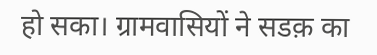हो सका। ग्रामवासियों ने सडक़ का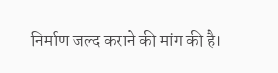निर्माण जल्द कराने की मांग की है।